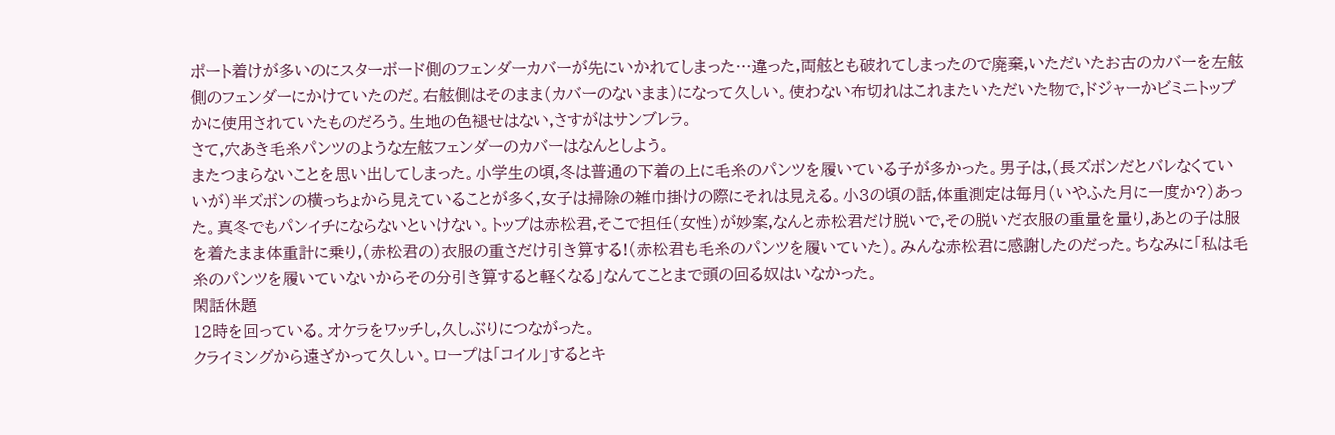ポート着けが多いのにスターボード側のフェンダーカバーが先にいかれてしまった…違った,両舷とも破れてしまったので廃棄,いただいたお古のカバーを左舷側のフェンダーにかけていたのだ。右舷側はそのまま(カバーのないまま)になって久しい。使わない布切れはこれまたいただいた物で,ドジャーかビミニトップかに使用されていたものだろう。生地の色褪せはない,さすがはサンブレラ。
さて,穴あき毛糸パンツのような左舷フェンダーのカバーはなんとしよう。
またつまらないことを思い出してしまった。小学生の頃,冬は普通の下着の上に毛糸のパンツを履いている子が多かった。男子は,(長ズボンだとバレなくていいが)半ズボンの横っちょから見えていることが多く,女子は掃除の雑巾掛けの際にそれは見える。小3の頃の話,体重測定は毎月(いやふた月に一度か?)あった。真冬でもパンイチにならないといけない。トップは赤松君,そこで担任(女性)が妙案,なんと赤松君だけ脱いで,その脱いだ衣服の重量を量り,あとの子は服を着たまま体重計に乗り,(赤松君の)衣服の重さだけ引き算する!(赤松君も毛糸のパンツを履いていた)。みんな赤松君に感謝したのだった。ちなみに「私は毛糸のパンツを履いていないからその分引き算すると軽くなる」なんてことまで頭の回る奴はいなかった。
閑話休題
12時を回っている。オケラをワッチし,久しぶりにつながった。
クライミングから遠ざかって久しい。ロープは「コイル」するとキ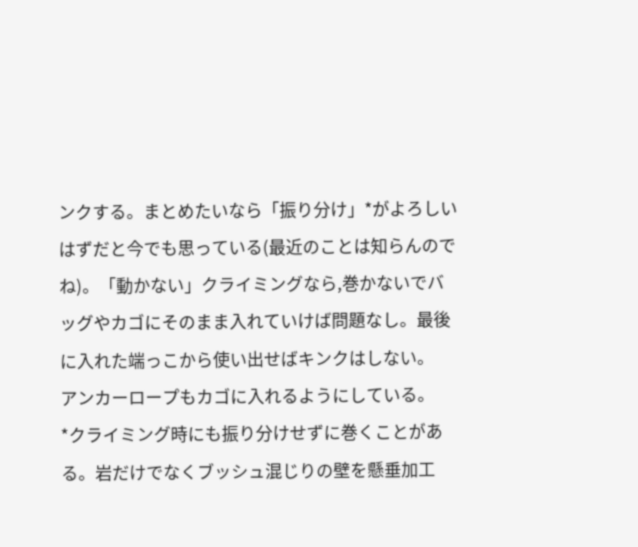ンクする。まとめたいなら「振り分け」*がよろしいはずだと今でも思っている(最近のことは知らんのでね)。「動かない」クライミングなら,巻かないでバッグやカゴにそのまま入れていけば問題なし。最後に入れた端っこから使い出せばキンクはしない。
アンカーロープもカゴに入れるようにしている。
*クライミング時にも振り分けせずに巻くことがある。岩だけでなくブッシュ混じりの壁を懸垂加工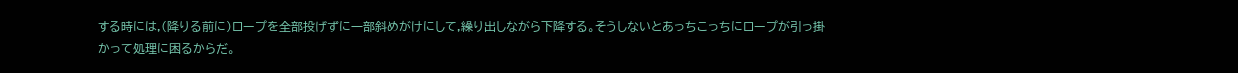する時には,(降りる前に)ロープを全部投げずに一部斜めがけにして,繰り出しながら下降する。そうしないとあっちこっちにロープが引っ掛かって処理に困るからだ。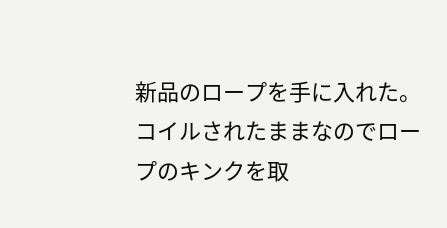新品のロープを手に入れた。コイルされたままなのでロープのキンクを取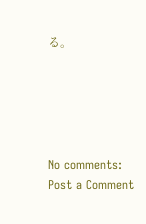る。





No comments:
Post a Comment